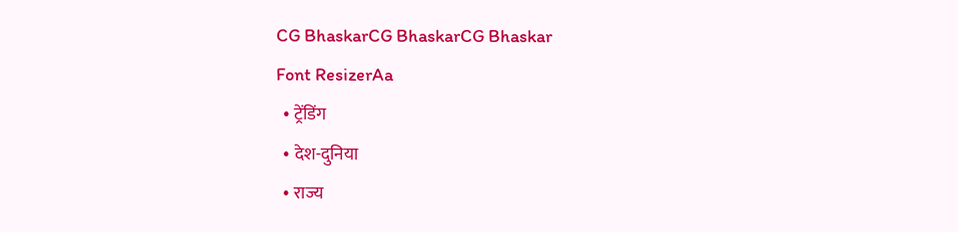CG BhaskarCG BhaskarCG Bhaskar
Font ResizerAa
  • ट्रेंडिंग
  • देश-दुनिया
  • राज्य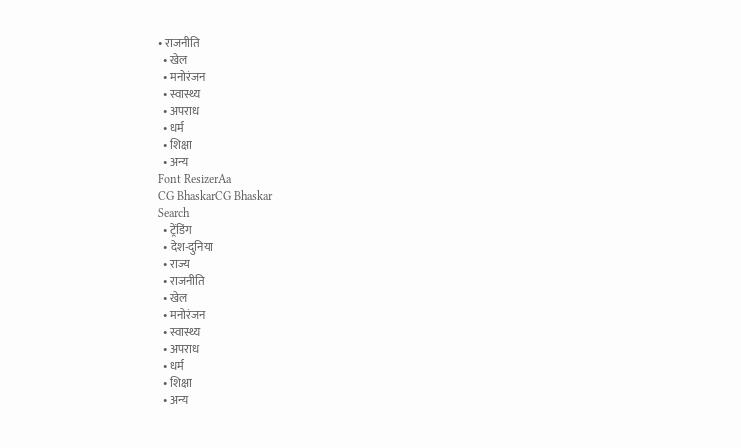• राजनीति
  • खेल
  • मनोरंजन
  • स्वास्थ्य
  • अपराध
  • धर्म
  • शिक्षा
  • अन्य
Font ResizerAa
CG BhaskarCG Bhaskar
Search
  • ट्रेंडिंग
  • देश-दुनिया
  • राज्य
  • राजनीति
  • खेल
  • मनोरंजन
  • स्वास्थ्य
  • अपराध
  • धर्म
  • शिक्षा
  • अन्य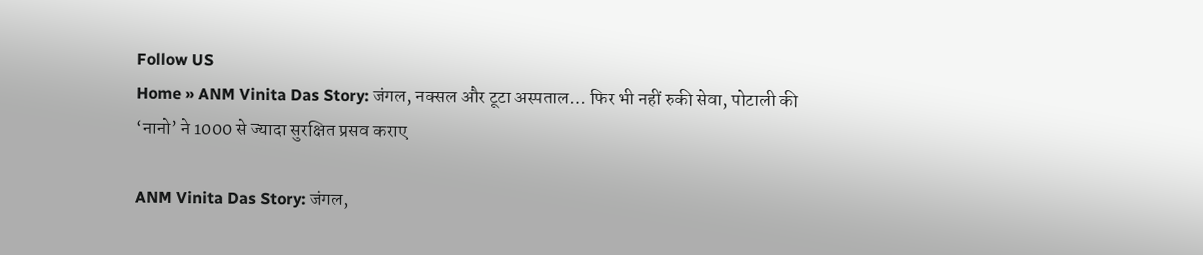Follow US
Home » ANM Vinita Das Story: जंगल, नक्सल और टूटा अस्पताल… फिर भी नहीं रुकी सेवा, पोटाली की ‘नानो’ ने 1000 से ज्यादा सुरक्षित प्रसव कराए

ANM Vinita Das Story: जंगल,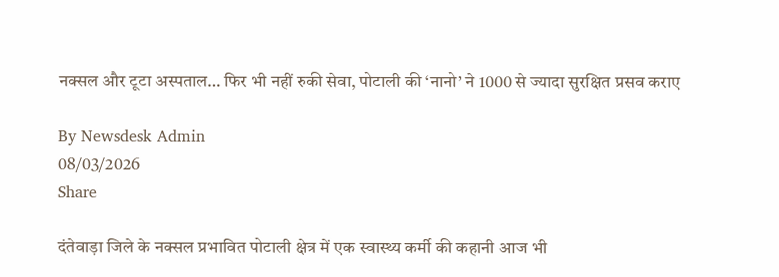नक्सल और टूटा अस्पताल… फिर भी नहीं रुकी सेवा, पोटाली की ‘नानो’ ने 1000 से ज्यादा सुरक्षित प्रसव कराए

By Newsdesk Admin
08/03/2026
Share

दंतेवाड़ा जिले के नक्सल प्रभावित पोटाली क्षेत्र में एक स्वास्थ्य कर्मी की कहानी आज भी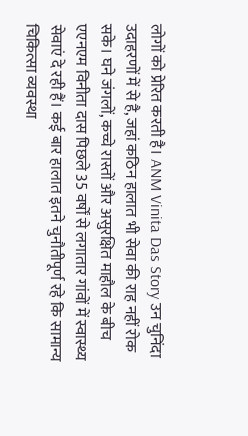लोगों को प्रेरित करती है। ANM Vinita Das Story उन चुनिंदा उदाहरणों में से है, जहां कठिन हालात भी सेवा की राह नहीं रोक सके। घने जंगलों, कच्चे रास्तों और असुरक्षित माहौल के बीच एएनएम विनीता दास पिछले 35 वर्षों से लगातार गांवों में स्वास्थ्य सेवाएं दे रही हैं। कई बार हालात इतने चुनौतीपूर्ण रहे कि सामान्य चिकित्सा व्यवस्था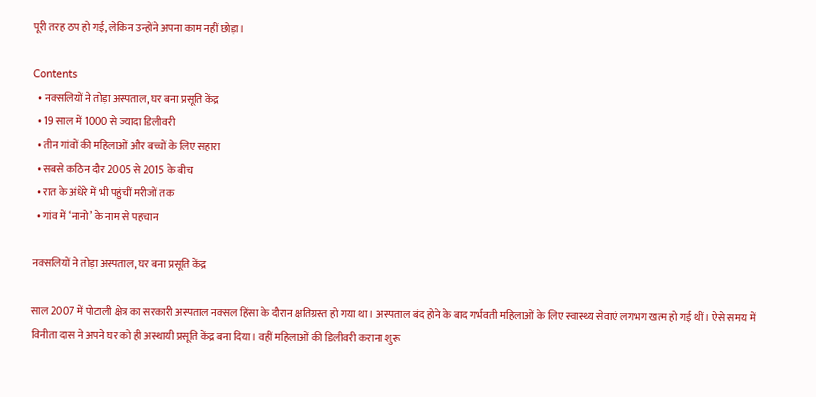पूरी तरह ठप हो गई, लेकिन उन्होंने अपना काम नहीं छोड़ा।

Contents
  • नक्सलियों ने तोड़ा अस्पताल, घर बना प्रसूति केंद्र
  • 19 साल में 1000 से ज्यादा डिलीवरी
  • तीन गांवों की महिलाओं और बच्चों के लिए सहारा
  • सबसे कठिन दौर 2005 से 2015 के बीच
  • रात के अंधेरे में भी पहुंचीं मरीजों तक
  • गांव में ‘नानो’ के नाम से पहचान

नक्सलियों ने तोड़ा अस्पताल, घर बना प्रसूति केंद्र

साल 2007 में पोटाली क्षेत्र का सरकारी अस्पताल नक्सल हिंसा के दौरान क्षतिग्रस्त हो गया था। अस्पताल बंद होने के बाद गर्भवती महिलाओं के लिए स्वास्थ्य सेवाएं लगभग खत्म हो गई थीं। ऐसे समय में विनीता दास ने अपने घर को ही अस्थायी प्रसूति केंद्र बना दिया। वहीं महिलाओं की डिलीवरी कराना शुरू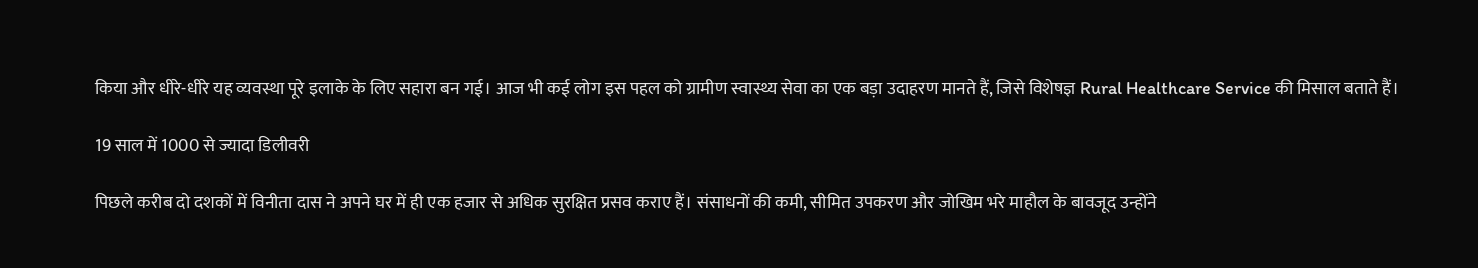किया और धीरे-धीरे यह व्यवस्था पूरे इलाके के लिए सहारा बन गई। आज भी कई लोग इस पहल को ग्रामीण स्वास्थ्य सेवा का एक बड़ा उदाहरण मानते हैं, जिसे विशेषज्ञ Rural Healthcare Service की मिसाल बताते हैं।

19 साल में 1000 से ज्यादा डिलीवरी

पिछले करीब दो दशकों में विनीता दास ने अपने घर में ही एक हजार से अधिक सुरक्षित प्रसव कराए हैं। संसाधनों की कमी, सीमित उपकरण और जोखिम भरे माहौल के बावजूद उन्होंने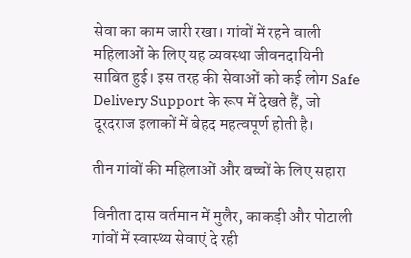सेवा का काम जारी रखा। गांवों में रहने वाली महिलाओं के लिए यह व्यवस्था जीवनदायिनी साबित हुई। इस तरह की सेवाओं को कई लोग Safe Delivery Support के रूप में देखते हैं, जो दूरदराज इलाकों में बेहद महत्वपूर्ण होती है।

तीन गांवों की महिलाओं और बच्चों के लिए सहारा

विनीता दास वर्तमान में मुलैर, काकड़ी और पोटाली गांवों में स्वास्थ्य सेवाएं दे रही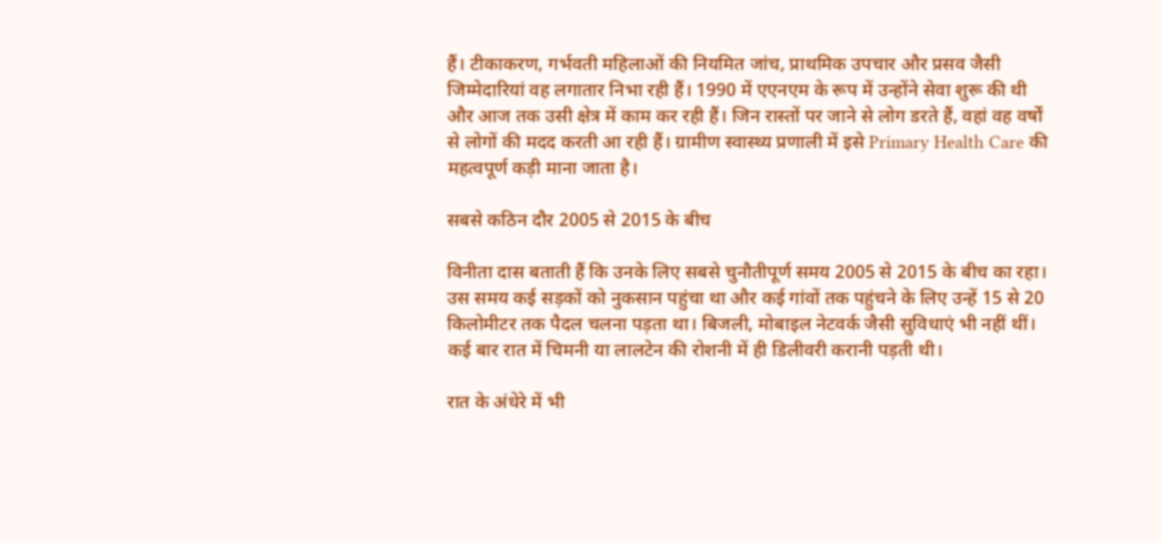हैं। टीकाकरण, गर्भवती महिलाओं की नियमित जांच, प्राथमिक उपचार और प्रसव जैसी जिम्मेदारियां वह लगातार निभा रही हैं। 1990 में एएनएम के रूप में उन्होंने सेवा शुरू की थी और आज तक उसी क्षेत्र में काम कर रही हैं। जिन रास्तों पर जाने से लोग डरते हैं, वहां वह वर्षों से लोगों की मदद करती आ रही हैं। ग्रामीण स्वास्थ्य प्रणाली में इसे Primary Health Care की महत्वपूर्ण कड़ी माना जाता है।

सबसे कठिन दौर 2005 से 2015 के बीच

विनीता दास बताती हैं कि उनके लिए सबसे चुनौतीपूर्ण समय 2005 से 2015 के बीच का रहा। उस समय कई सड़कों को नुकसान पहुंचा था और कई गांवों तक पहुंचने के लिए उन्हें 15 से 20 किलोमीटर तक पैदल चलना पड़ता था। बिजली, मोबाइल नेटवर्क जैसी सुविधाएं भी नहीं थीं। कई बार रात में चिमनी या लालटेन की रोशनी में ही डिलीवरी करानी पड़ती थी।

रात के अंधेरे में भी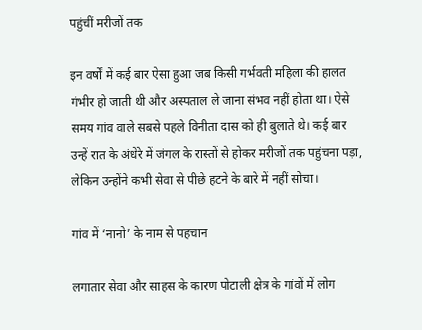पहुंचीं मरीजों तक

इन वर्षों में कई बार ऐसा हुआ जब किसी गर्भवती महिला की हालत गंभीर हो जाती थी और अस्पताल ले जाना संभव नहीं होता था। ऐसे समय गांव वाले सबसे पहले विनीता दास को ही बुलाते थे। कई बार उन्हें रात के अंधेरे में जंगल के रास्तों से होकर मरीजों तक पहुंचना पड़ा, लेकिन उन्होंने कभी सेवा से पीछे हटने के बारे में नहीं सोचा।

गांव में ‘नानो’ के नाम से पहचान

लगातार सेवा और साहस के कारण पोटाली क्षेत्र के गांवों में लोग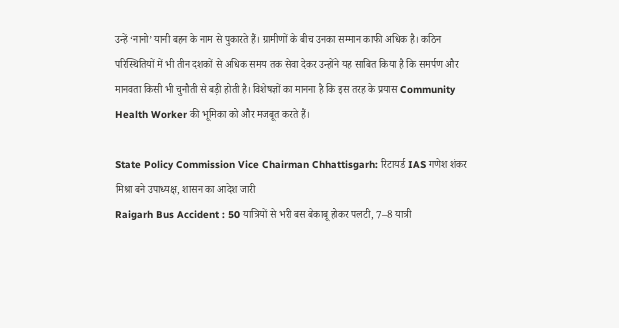उन्हें ‘नानो’ यानी बहन के नाम से पुकारते हैं। ग्रामीणों के बीच उनका सम्मान काफी अधिक है। कठिन परिस्थितियों में भी तीन दशकों से अधिक समय तक सेवा देकर उन्होंने यह साबित किया है कि समर्पण और मानवता किसी भी चुनौती से बड़ी होती है। विशेषज्ञों का मानना है कि इस तरह के प्रयास Community Health Worker की भूमिका को और मजबूत करते हैं।

State Policy Commission Vice Chairman Chhattisgarh: रिटायर्ड IAS गणेश शंकर मिश्रा बने उपाध्यक्ष, शासन का आदेश जारी
Raigarh Bus Accident : 50 यात्रियों से भरी बस बेकाबू होकर पलटी, 7–8 यात्री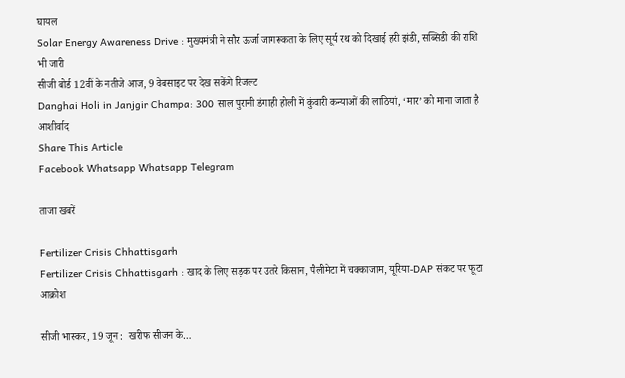घायल
Solar Energy Awareness Drive : मुख्यमंत्री ने सौर ऊर्जा जागरूकता के लिए सूर्य रथ को दिखाई हरी झंडी, सब्सिडी की राशि भी जारी
सीजी बोर्ड 12वीं के नतीजे आज, 9 वेबसाइट पर देख सकेंगे रिजल्ट
Danghai Holi in Janjgir Champa: 300 साल पुरानी डंगाही होली में कुंवारी कन्याओं की लाठियां, ‘मार’ को माना जाता है आशीर्वाद
Share This Article
Facebook Whatsapp Whatsapp Telegram

ताजा खबरें

Fertilizer Crisis Chhattisgarh
Fertilizer Crisis Chhattisgarh : खाद के लिए सड़क पर उतरे किसान, पैलीमेटा में चक्काजाम, यूरिया-DAP संकट पर फूटा आक्रोश

सीजी भास्कर, 19 जून :  खरीफ सीजन के…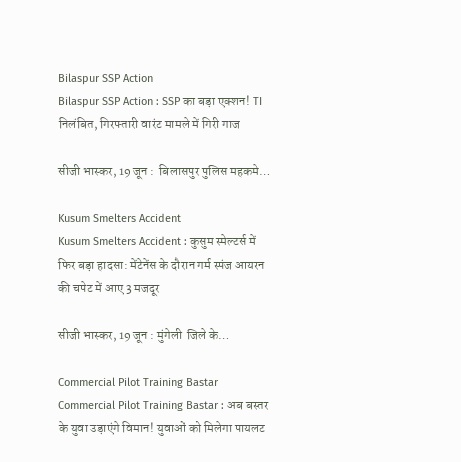Bilaspur SSP Action
Bilaspur SSP Action : SSP का बड़ा एक्शन! TI निलंबित, गिरफ्तारी वारंट मामले में गिरी गाज

सीजी भास्कर, 19 जून :  बिलासपुर पुलिस महकमे…

Kusum Smelters Accident
Kusum Smelters Accident : कुसुम स्मेल्टर्स में फिर बड़ा हादसा: मेंटेनेंस के दौरान गर्म स्पंज आयरन की चपेट में आए 3 मजदूर

सीजी भास्कर, 19 जून : मुंगेली  जिले के…

Commercial Pilot Training Bastar
Commercial Pilot Training Bastar : अब बस्तर के युवा उड़ाएंगे विमान! युवाओं को मिलेगा पायलट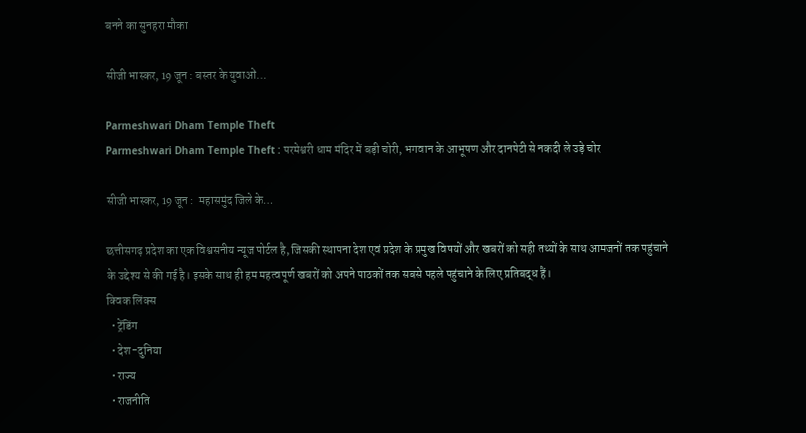बनने का सुनहरा मौका

सीजी भास्कर, 19 जून : बस्तर के युवाओं…

Parmeshwari Dham Temple Theft
Parmeshwari Dham Temple Theft : परमेश्वरी धाम मंदिर में बड़ी चोरी, भगवान के आभूषण और दानपेटी से नकदी ले उड़े चोर

सीजी भास्कर, 19 जून :  महासमुंद जिले के…

छत्तीसगढ़ प्रदेश का एक विश्वसनीय न्यूज पोर्टल है, जिसकी स्थापना देश एवं प्रदेश के प्रमुख विषयों और खबरों को सही तथ्यों के साथ आमजनों तक पहुंचाने के उद्देश्य से की गई है। इसके साथ ही हम महत्वपूर्ण खबरों को अपने पाठकों तक सबसे पहले पहुंचाने के लिए प्रतिबद्ध हैं।
क्विक लिंक्स
  • ट्रेंडिंग
  • देश-दुनिया
  • राज्य
  • राजनीति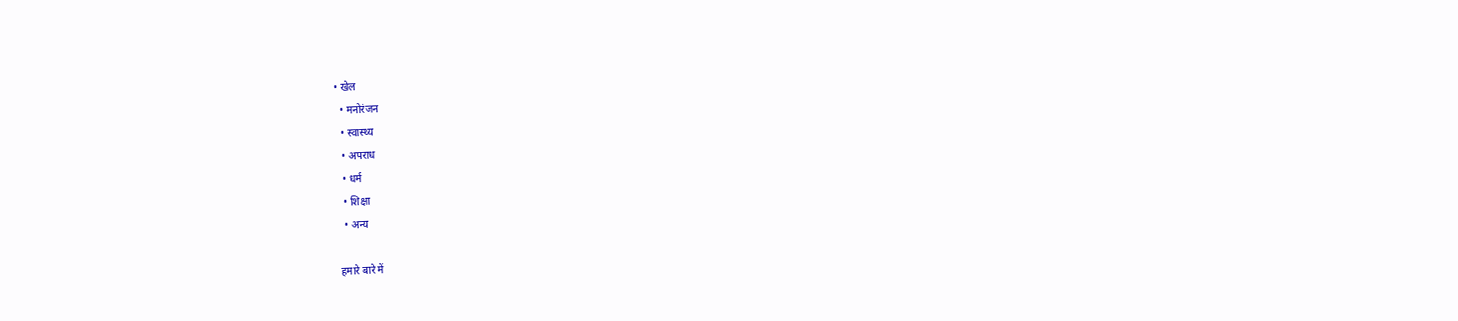• खेल
  • मनोरंजन
  • स्वास्थ्य
  • अपराध
  • धर्म
  • शिक्षा
  • अन्य

हमारे बारे में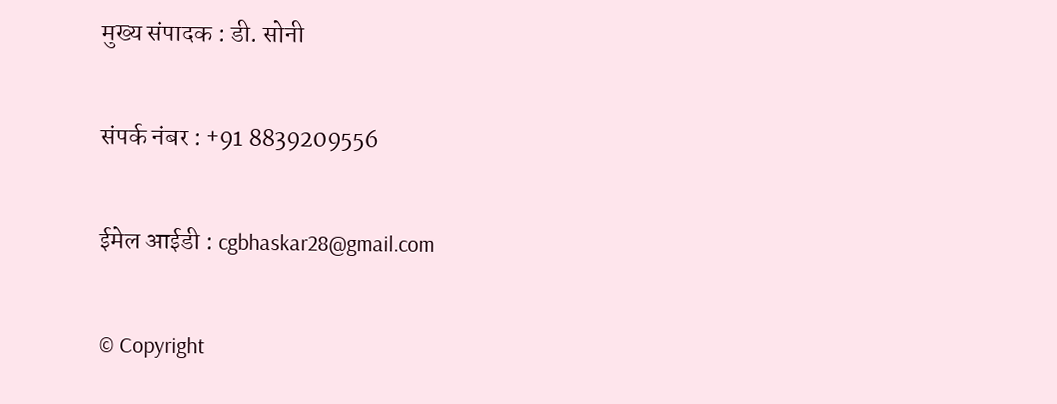मुख्य संपादक : डी. सोनी

संपर्क नंबर : +91 8839209556

ईमेल आईडी : cgbhaskar28@gmail.com

© Copyright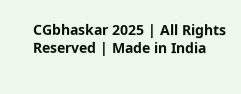CGbhaskar 2025 | All Rights Reserved | Made in India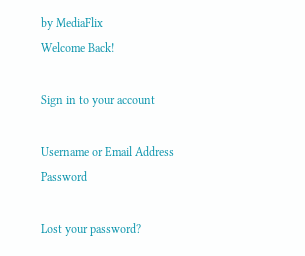by MediaFlix
Welcome Back!

Sign in to your account

Username or Email Address
Password

Lost your password?